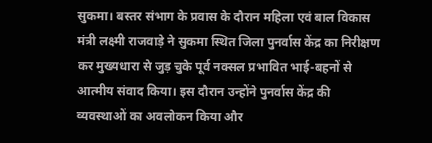सुकमा। बस्तर संभाग के प्रवास के दौरान महिला एवं बाल विकास मंत्री लक्ष्मी राजवाड़े ने सुकमा स्थित जिला पुनर्वास केंद्र का निरीक्षण कर मुख्यधारा से जुड़ चुके पूर्व नक्सल प्रभावित भाई-बहनों से आत्मीय संवाद किया। इस दौरान उन्होंने पुनर्वास केंद्र की व्यवस्थाओं का अवलोकन किया और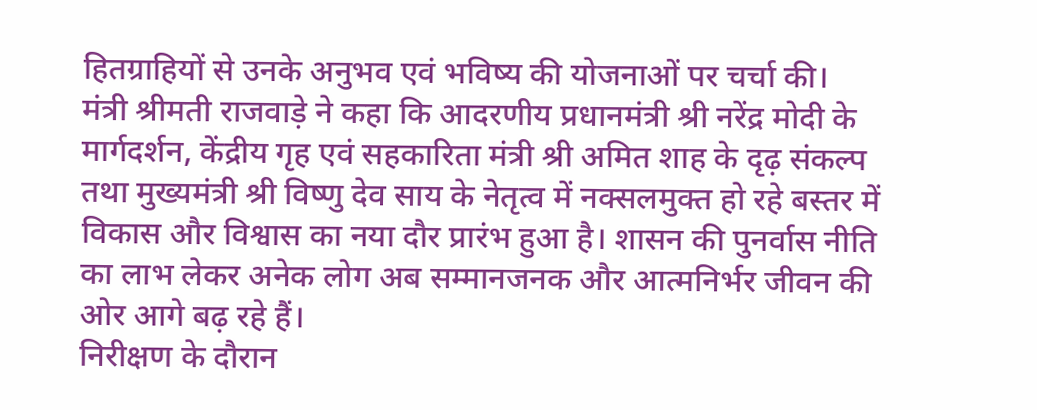हितग्राहियों से उनके अनुभव एवं भविष्य की योजनाओं पर चर्चा की।
मंत्री श्रीमती राजवाड़े ने कहा कि आदरणीय प्रधानमंत्री श्री नरेंद्र मोदी के मार्गदर्शन, केंद्रीय गृह एवं सहकारिता मंत्री श्री अमित शाह के दृढ़ संकल्प तथा मुख्यमंत्री श्री विष्णु देव साय के नेतृत्व में नक्सलमुक्त हो रहे बस्तर में विकास और विश्वास का नया दौर प्रारंभ हुआ है। शासन की पुनर्वास नीति का लाभ लेकर अनेक लोग अब सम्मानजनक और आत्मनिर्भर जीवन की ओर आगे बढ़ रहे हैं।
निरीक्षण के दौरान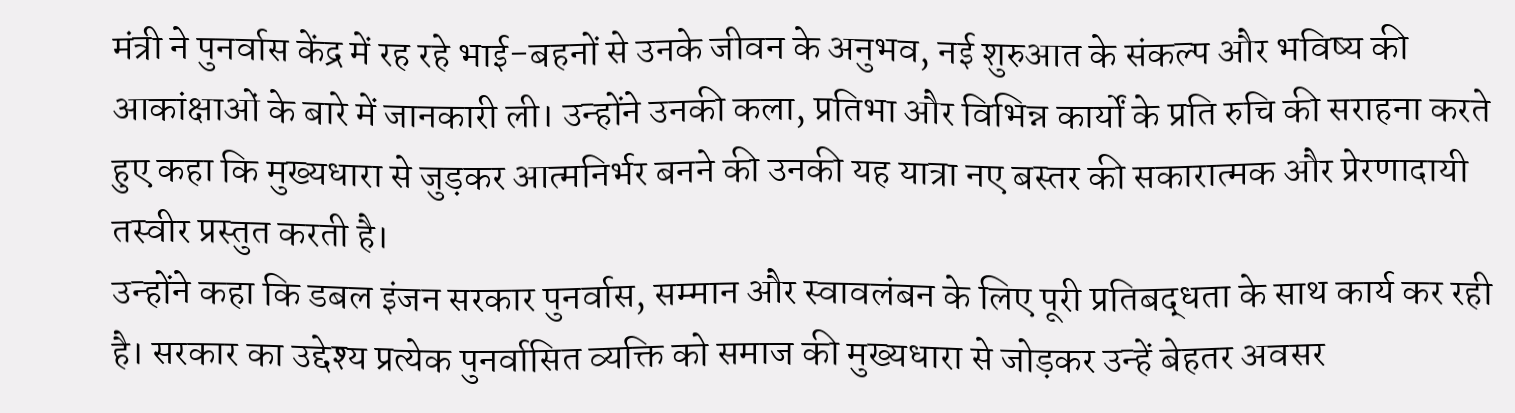मंत्री ने पुनर्वास केंद्र में रह रहे भाई-बहनों से उनके जीवन के अनुभव, नई शुरुआत के संकल्प और भविष्य की आकांक्षाओं के बारे में जानकारी ली। उन्होंने उनकी कला, प्रतिभा और विभिन्न कार्यों के प्रति रुचि की सराहना करते हुए कहा कि मुख्यधारा से जुड़कर आत्मनिर्भर बनने की उनकी यह यात्रा नए बस्तर की सकारात्मक और प्रेरणादायी तस्वीर प्रस्तुत करती है।
उन्होंने कहा कि डबल इंजन सरकार पुनर्वास, सम्मान और स्वावलंबन के लिए पूरी प्रतिबद्धता के साथ कार्य कर रही है। सरकार का उद्देश्य प्रत्येक पुनर्वासित व्यक्ति को समाज की मुख्यधारा से जोड़कर उन्हें बेहतर अवसर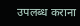उपलब्ध कराना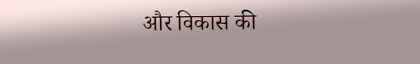और विकास की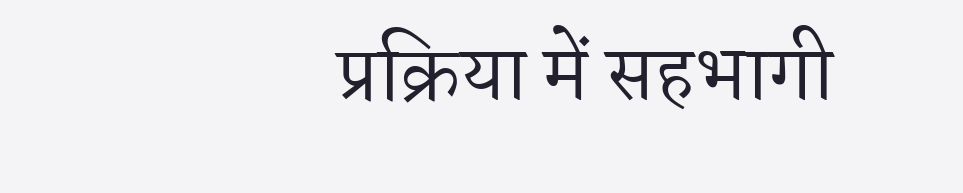प्रक्रिया में सहभागी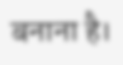बनाना है।